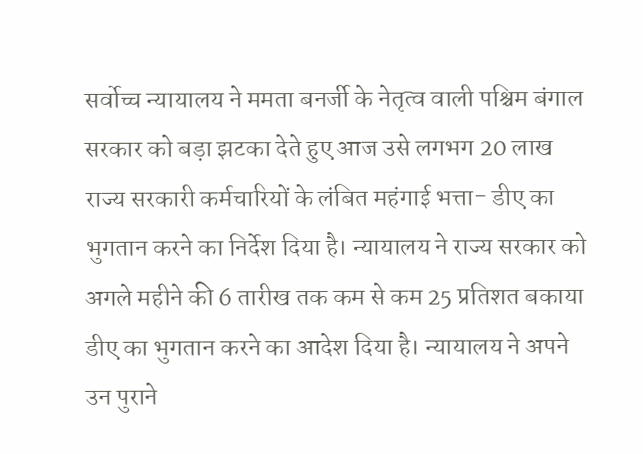सर्वोच्च न्यायालय ने ममता बनर्जी के नेतृत्व वाली पश्चिम बंगाल सरकार को बड़ा झटका देते हुए आज उसे लगभग 20 लाख राज्य सरकारी कर्मचारियों के लंबित महंगाई भत्ता- डीए का भुगतान करने का निर्देश दिया है। न्यायालय ने राज्य सरकार को अगले महीने की 6 तारीख तक कम से कम 25 प्रतिशत बकाया डीए का भुगतान करने का आदेश दिया है। न्यायालय ने अपने उन पुराने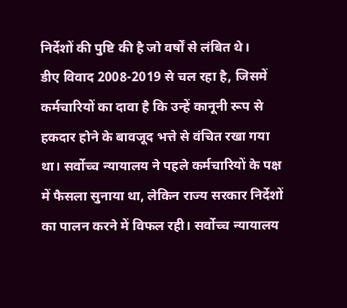निर्देशों की पुष्टि की है जो वर्षों से लंबित थे।
डीए विवाद 2008-2019 से चल रहा है, जिसमें कर्मचारियों का दावा है कि उन्हें कानूनी रूप से हकदार होने के बावजूद भत्ते से वंचित रखा गया था। सर्वोच्च न्यायालय ने पहले कर्मचारियों के पक्ष में फैसला सुनाया था, लेकिन राज्य सरकार निर्देशों का पालन करने में विफल रही। सर्वोच्च न्यायालय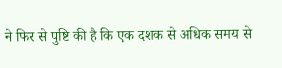ने फिर से पुष्टि की है कि एक दशक से अधिक समय से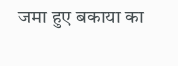जमा हुए बकाया का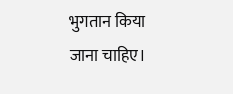भुगतान किया जाना चाहिए।